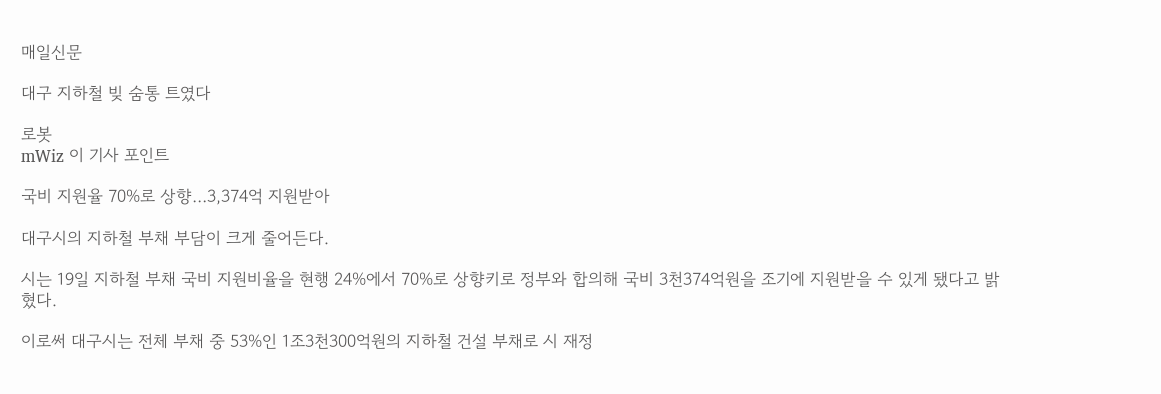매일신문

대구 지하철 빚 숨통 트였다

로봇
mWiz 이 기사 포인트

국비 지원율 70%로 상향…3,374억 지원받아

대구시의 지하철 부채 부담이 크게 줄어든다.

시는 19일 지하철 부채 국비 지원비율을 현행 24%에서 70%로 상향키로 정부와 합의해 국비 3천374억원을 조기에 지원받을 수 있게 됐다고 밝혔다.

이로써 대구시는 전체 부채 중 53%인 1조3천300억원의 지하철 건설 부채로 시 재정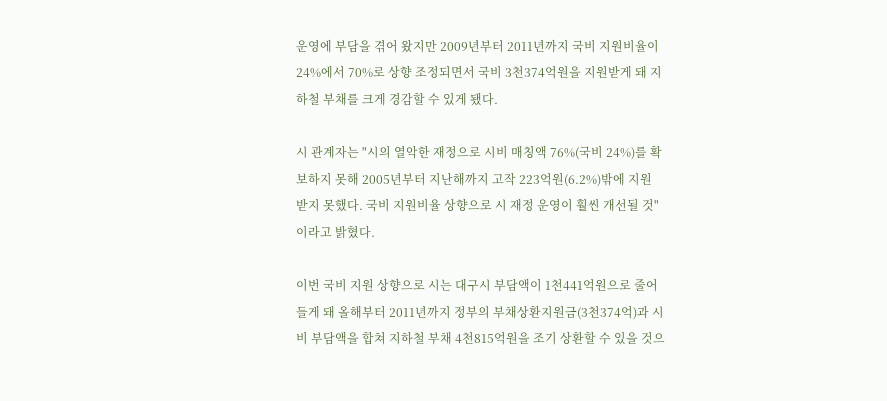운영에 부담을 겪어 왔지만 2009년부터 2011년까지 국비 지원비율이 24%에서 70%로 상향 조정되면서 국비 3천374억원을 지원받게 돼 지하철 부채를 크게 경감할 수 있게 됐다.

시 관계자는 "시의 열악한 재정으로 시비 매칭액 76%(국비 24%)를 확보하지 못해 2005년부터 지난해까지 고작 223억원(6.2%)밖에 지원 받지 못했다. 국비 지원비율 상향으로 시 재정 운영이 훨씬 개선될 것"이라고 밝혔다.

이번 국비 지원 상향으로 시는 대구시 부담액이 1천441억원으로 줄어들게 돼 올해부터 2011년까지 정부의 부채상환지원금(3천374억)과 시비 부담액을 합쳐 지하철 부채 4천815억원을 조기 상환할 수 있을 것으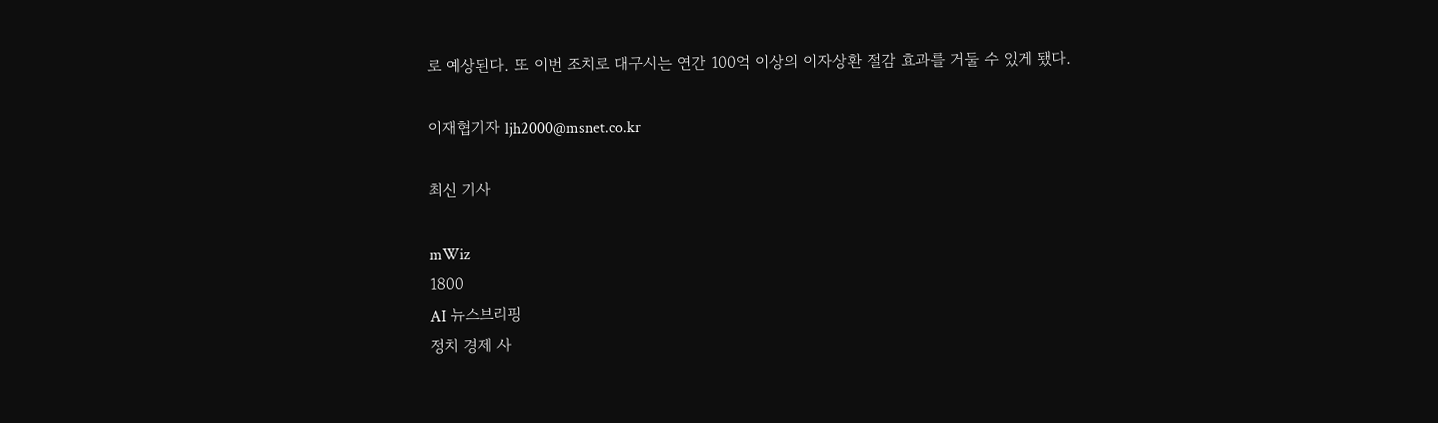로 예상된다. 또 이번 조치로 대구시는 연간 100억 이상의 이자상환 절감 효과를 거둘 수 있게 됐다.

이재협기자 ljh2000@msnet.co.kr

최신 기사

mWiz
1800
AI 뉴스브리핑
정치 경제 사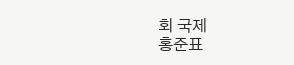회 국제
홍준표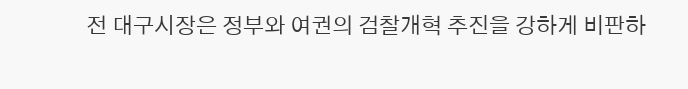전 대구시장은 정부와 여권의 검찰개혁 추진을 강하게 비판하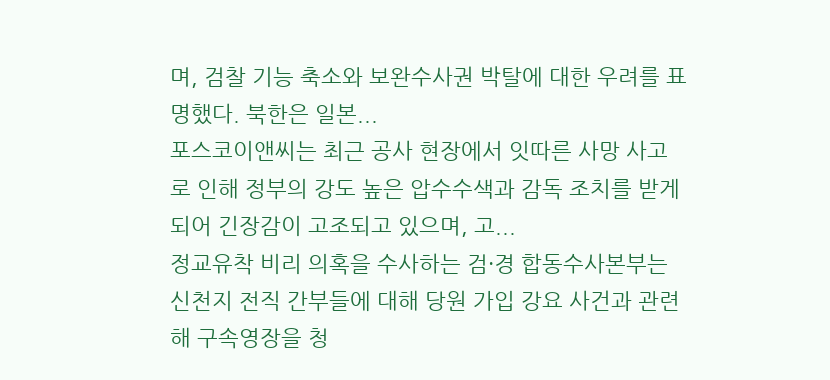며, 검찰 기능 축소와 보완수사권 박탈에 대한 우려를 표명했다. 북한은 일본...
포스코이앤씨는 최근 공사 현장에서 잇따른 사망 사고로 인해 정부의 강도 높은 압수수색과 감독 조치를 받게 되어 긴장감이 고조되고 있으며, 고...
정교유착 비리 의혹을 수사하는 검·경 합동수사본부는 신천지 전직 간부들에 대해 당원 가입 강요 사건과 관련해 구속영장을 청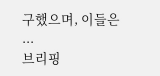구했으며, 이들은 ...
브리핑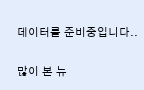데이터를 준비중입니다..

많이 본 뉴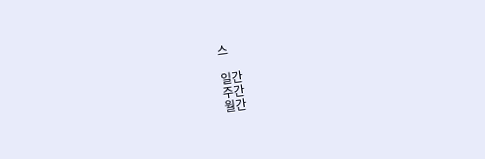스

일간
주간
월간